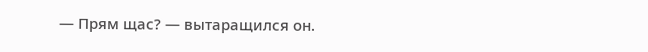— Прям щас? — вытаращился он.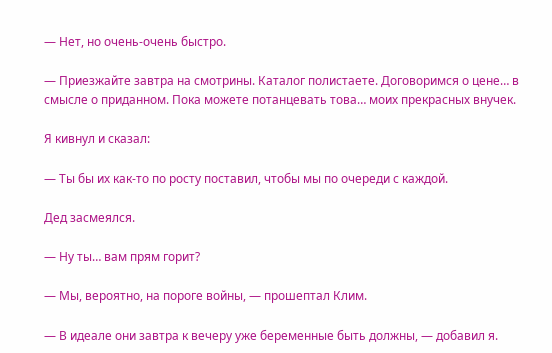— Нет, но очень-очень быстро.

— Приезжайте завтра на смотрины. Каталог полистаете. Договоримся о цене… в смысле о приданном. Пока можете потанцевать това… моих прекрасных внучек.

Я кивнул и сказал:

— Ты бы их как-то по росту поставил, чтобы мы по очереди с каждой.

Дед засмеялся.

— Ну ты… вам прям горит?

— Мы, вероятно, на пороге войны, — прошептал Клим.

— В идеале они завтра к вечеру уже беременные быть должны, — добавил я.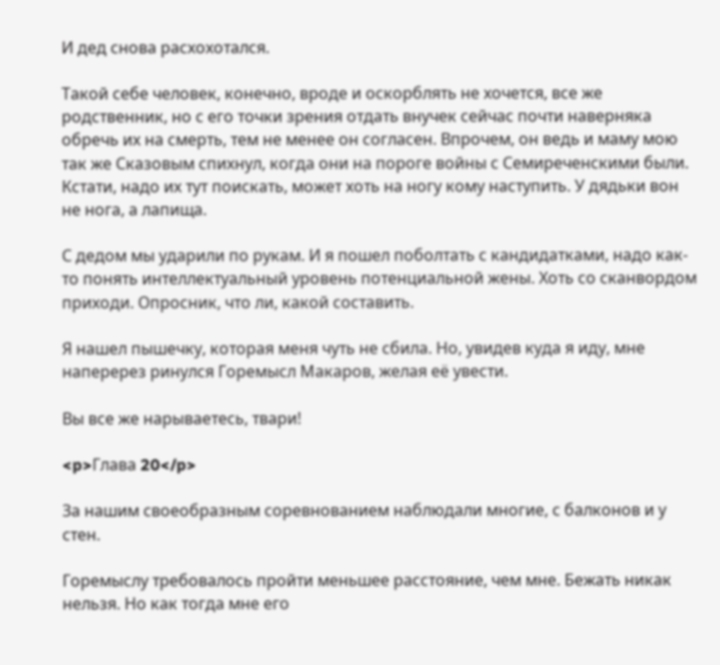И дед снова расхохотался.

Такой себе человек, конечно, вроде и оскорблять не хочется, все же родственник, но с его точки зрения отдать внучек сейчас почти наверняка обречь их на смерть, тем не менее он согласен. Впрочем, он ведь и маму мою так же Сказовым спихнул, когда они на пороге войны с Семиреченскими были. Кстати, надо их тут поискать, может хоть на ногу кому наступить. У дядьки вон не нога, а лапища.

С дедом мы ударили по рукам. И я пошел поболтать с кандидатками, надо как-то понять интеллектуальный уровень потенциальной жены. Хоть со сканвордом приходи. Опросник, что ли, какой составить.

Я нашел пышечку, которая меня чуть не сбила. Но, увидев куда я иду, мне наперерез ринулся Горемысл Макаров, желая её увести.

Вы все же нарываетесь, твари!

<p>Глава 20</p>

За нашим своеобразным соревнованием наблюдали многие, с балконов и у стен.

Горемыслу требовалось пройти меньшее расстояние, чем мне. Бежать никак нельзя. Но как тогда мне его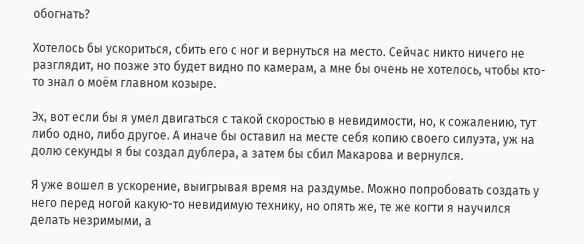обогнать?

Хотелось бы ускориться, сбить его с ног и вернуться на место. Сейчас никто ничего не разглядит, но позже это будет видно по камерам, а мне бы очень не хотелось, чтобы кто-то знал о моём главном козыре.

Эх, вот если бы я умел двигаться с такой скоростью в невидимости, но, к сожалению, тут либо одно, либо другое. А иначе бы оставил на месте себя копию своего силуэта, уж на долю секунды я бы создал дублера, а затем бы сбил Макарова и вернулся.

Я уже вошел в ускорение, выигрывая время на раздумье. Можно попробовать создать у него перед ногой какую-то невидимую технику, но опять же, те же когти я научился делать незримыми, а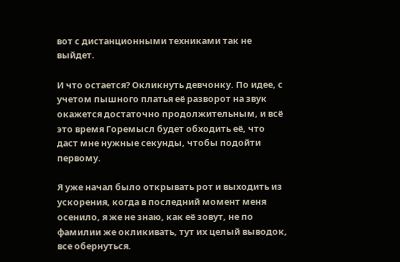вот с дистанционными техниками так не выйдет.

И что остается? Окликнуть девчонку. По идее, с учетом пышного платья её разворот на звук окажется достаточно продолжительным, и всё это время Горемысл будет обходить её, что даст мне нужные секунды, чтобы подойти первому.

Я уже начал было открывать рот и выходить из ускорения, когда в последний момент меня осенило, я же не знаю, как её зовут, не по фамилии же окликивать, тут их целый выводок, все обернуться.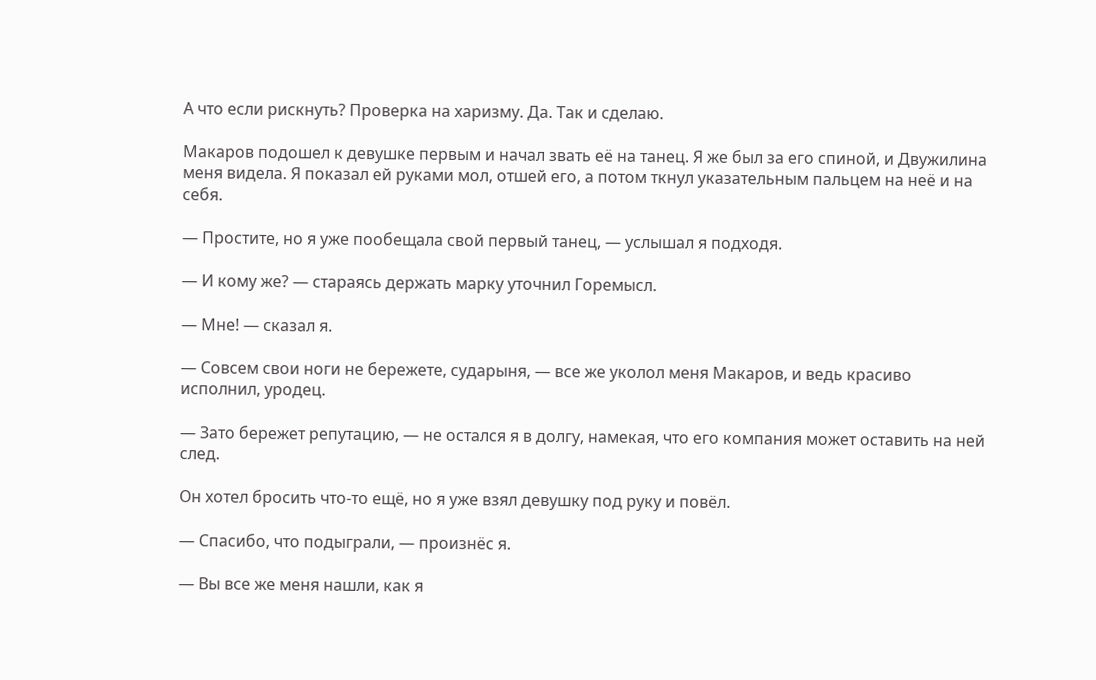А что если рискнуть? Проверка на харизму. Да. Так и сделаю.

Макаров подошел к девушке первым и начал звать её на танец. Я же был за его спиной, и Двужилина меня видела. Я показал ей руками мол, отшей его, а потом ткнул указательным пальцем на неё и на себя.

— Простите, но я уже пообещала свой первый танец, — услышал я подходя.

— И кому же? — стараясь держать марку уточнил Горемысл.

— Мне! — сказал я.

— Совсем свои ноги не бережете, сударыня, — все же уколол меня Макаров, и ведь красиво исполнил, уродец.

— Зато бережет репутацию, — не остался я в долгу, намекая, что его компания может оставить на ней след.

Он хотел бросить что-то ещё, но я уже взял девушку под руку и повёл.

— Спасибо, что подыграли, — произнёс я.

— Вы все же меня нашли, как я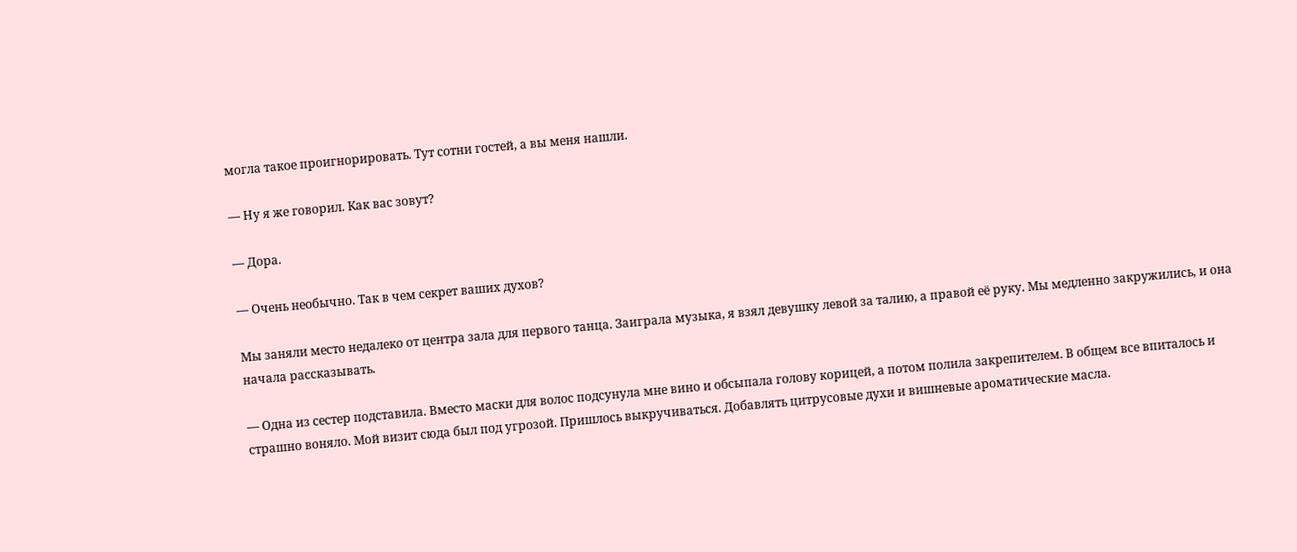могла такое проигнорировать. Тут сотни гостей, а вы меня нашли.

— Ну я же говорил. Как вас зовут?

— Дора.

— Очень необычно. Так в чем секрет ваших духов?

Мы заняли место недалеко от центра зала для первого танца. Заиграла музыка, я взял девушку левой за талию, а правой её руку. Мы медленно закружились, и она начала рассказывать.

— Одна из сестер подставила. Вместо маски для волос подсунула мне вино и обсыпала голову корицей, а потом полила закрепителем. В общем все впиталось и страшно воняло. Мой визит сюда был под угрозой. Пришлось выкручиваться. Добавлять цитрусовые духи и вишневые ароматические масла.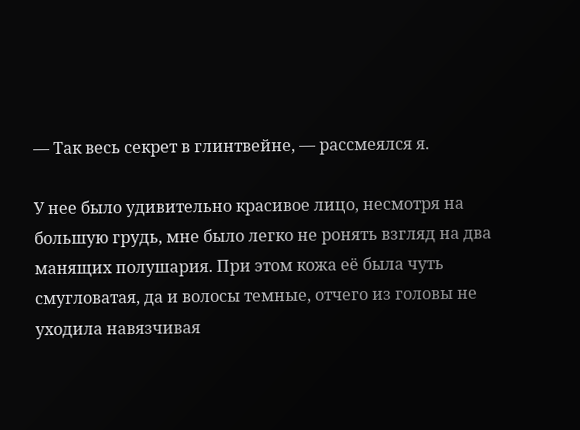— Так весь секрет в глинтвейне, — рассмеялся я.

У нее было удивительно красивое лицо, несмотря на большую грудь, мне было легко не ронять взгляд на два манящих полушария. При этом кожа её была чуть смугловатая, да и волосы темные, отчего из головы не уходила навязчивая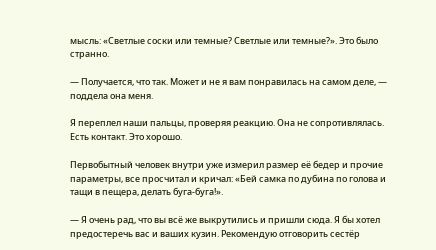мысль: «Светлые соски или темные? Светлые или темные?». Это было странно.

— Получается, что так. Может и не я вам понравилась на самом деле, — поддела она меня.

Я переплел наши пальцы, проверяя реакцию. Она не сопротивлялась. Есть контакт. Это хорошо.

Первобытный человек внутри уже измерил размер её бедер и прочие параметры, все просчитал и кричал: «Бей самка по дубина по голова и тащи в пещера, делать буга-буга!».

— Я очень рад, что вы всё же выкрутились и пришли сюда. Я бы хотел предостеречь вас и ваших кузин. Рекомендую отговорить сестёр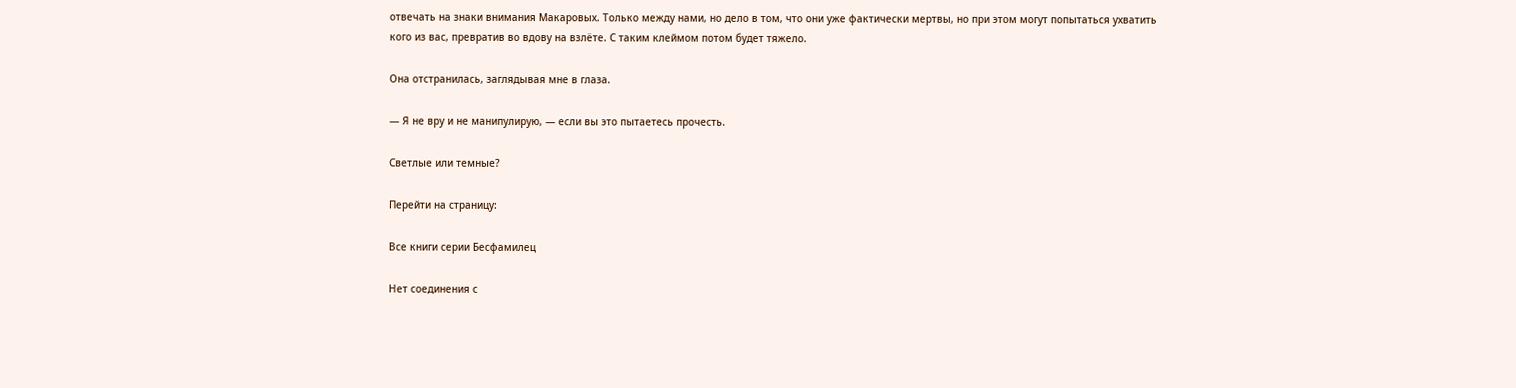отвечать на знаки внимания Макаровых. Только между нами, но дело в том, что они уже фактически мертвы, но при этом могут попытаться ухватить кого из вас, превратив во вдову на взлёте. С таким клеймом потом будет тяжело.

Она отстранилась, заглядывая мне в глаза.

— Я не вру и не манипулирую, — если вы это пытаетесь прочесть.

Светлые или темные?

Перейти на страницу:

Все книги серии Бесфамилец

Нет соединения с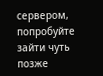сервером, попробуйте зайти чуть позже